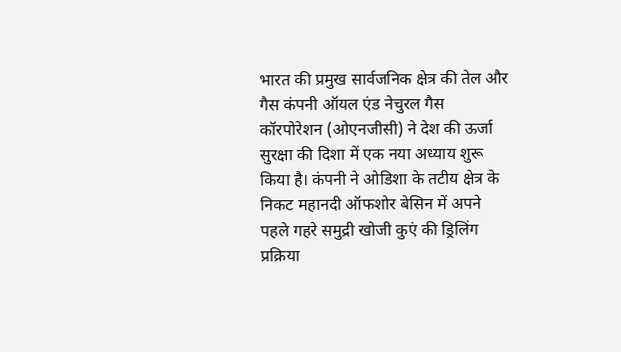भारत की प्रमुख सार्वजनिक क्षेत्र की तेल और गैस कंपनी ऑयल एंड नेचुरल गैस कॉरपोरेशन (ओएनजीसी) ने देश की ऊर्जा सुरक्षा की दिशा में एक नया अध्याय शुरू किया है। कंपनी ने ओडिशा के तटीय क्षेत्र के निकट महानदी ऑफशोर बेसिन में अपने पहले गहरे समुद्री खोजी कुएं की ड्रिलिंग प्रक्रिया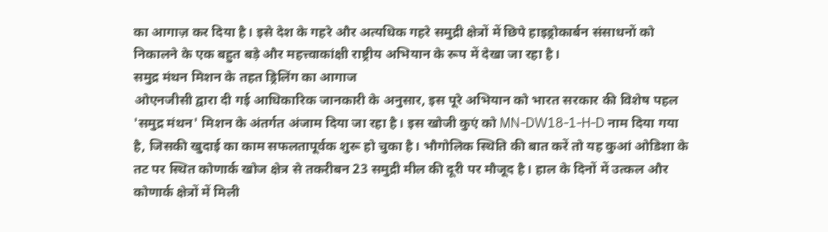का आगाज़ कर दिया है। इसे देश के गहरे और अत्यधिक गहरे समुद्री क्षेत्रों में छिपे हाइड्रोकार्बन संसाधनों को निकालने के एक बहुत बड़े और महत्त्वाकांक्षी राष्ट्रीय अभियान के रूप में देखा जा रहा है।
समुद्र मंथन मिशन के तहत ड्रिलिंग का आगाज
ओएनजीसी द्वारा दी गई आधिकारिक जानकारी के अनुसार, इस पूरे अभियान को भारत सरकार की विशेष पहल 'समुद्र मंथन' मिशन के अंतर्गत अंजाम दिया जा रहा है। इस खोजी कुएं को MN-DW18-1-H-D नाम दिया गया है, जिसकी खुदाई का काम सफलतापूर्वक शुरू हो चुका है। भौगोलिक स्थिति की बात करें तो यह कुआं ओडिशा के तट पर स्थित कोणार्क खोज क्षेत्र से तकरीबन 23 समुद्री मील की दूरी पर मौजूद है। हाल के दिनों में उत्कल और कोणार्क क्षेत्रों में मिली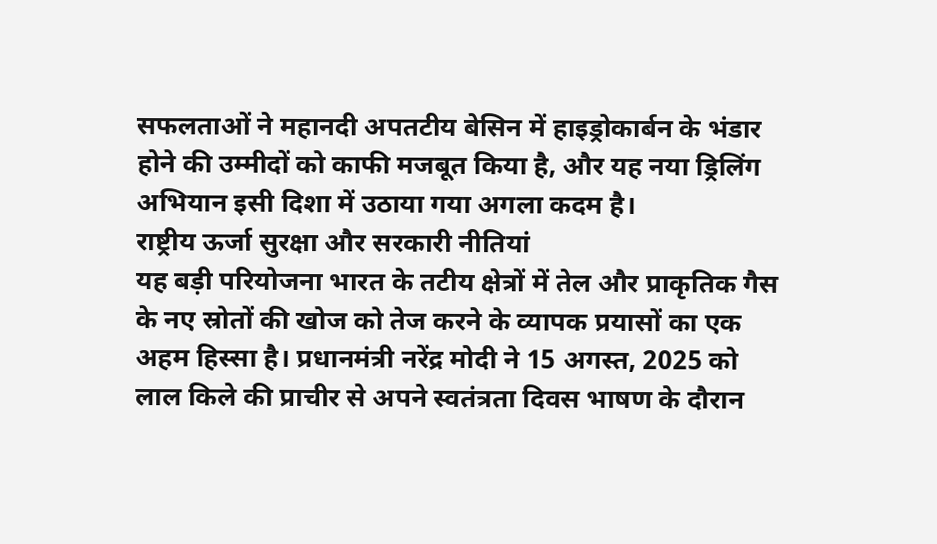सफलताओं ने महानदी अपतटीय बेसिन में हाइड्रोकार्बन के भंडार होने की उम्मीदों को काफी मजबूत किया है, और यह नया ड्रिलिंग अभियान इसी दिशा में उठाया गया अगला कदम है।
राष्ट्रीय ऊर्जा सुरक्षा और सरकारी नीतियां
यह बड़ी परियोजना भारत के तटीय क्षेत्रों में तेल और प्राकृतिक गैस के नए स्रोतों की खोज को तेज करने के व्यापक प्रयासों का एक अहम हिस्सा है। प्रधानमंत्री नरेंद्र मोदी ने 15 अगस्त, 2025 को लाल किले की प्राचीर से अपने स्वतंत्रता दिवस भाषण के दौरान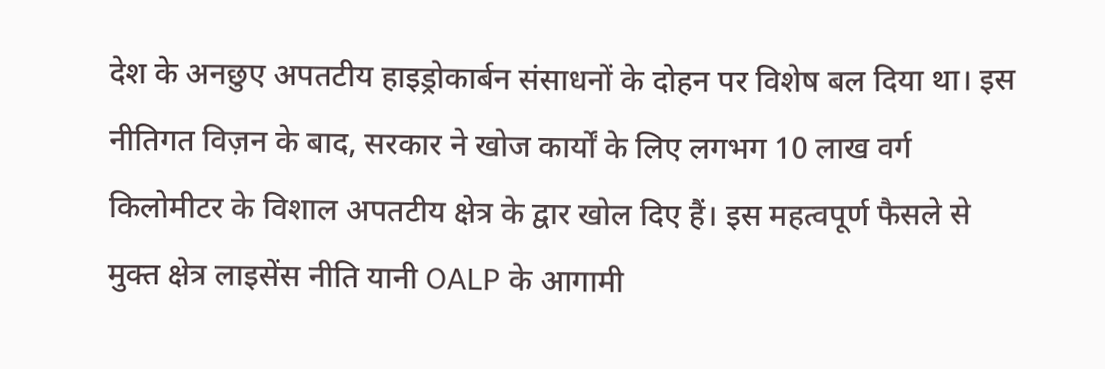देश के अनछुए अपतटीय हाइड्रोकार्बन संसाधनों के दोहन पर विशेष बल दिया था। इस नीतिगत विज़न के बाद, सरकार ने खोज कार्यों के लिए लगभग 10 लाख वर्ग किलोमीटर के विशाल अपतटीय क्षेत्र के द्वार खोल दिए हैं। इस महत्वपूर्ण फैसले से मुक्त क्षेत्र लाइसेंस नीति यानी OALP के आगामी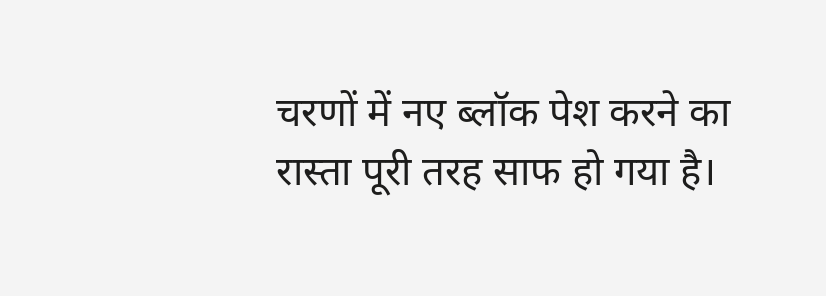चरणों में नए ब्लॉक पेश करने का रास्ता पूरी तरह साफ हो गया है।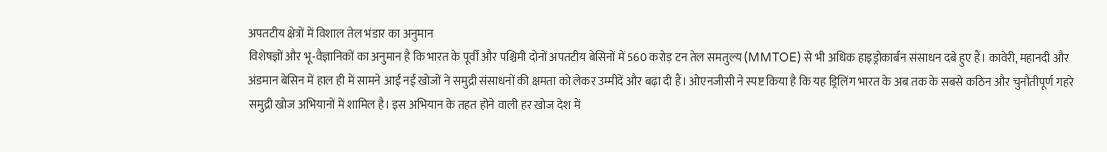अपतटीय क्षेत्रों में विशाल तेल भंडार का अनुमान
विशेषज्ञों और भू-वैज्ञानिकों का अनुमान है कि भारत के पूर्वी और पश्चिमी दोनों अपतटीय बेसिनों में 560 करोड़ टन तेल समतुल्य (MMTOE) से भी अधिक हाइड्रोकार्बन संसाधन दबे हुए हैं। कावेरी, महानदी और अंडमान बेसिन में हाल ही में सामने आईं नई खोजों ने समुद्री संसाधनों की क्षमता को लेकर उम्मीदें और बढ़ा दी हैं। ओएनजीसी ने स्पष्ट किया है कि यह ड्रिलिंग भारत के अब तक के सबसे कठिन और चुनौतीपूर्ण गहरे समुद्री खोज अभियानों में शामिल है। इस अभियान के तहत होने वाली हर खोज देश में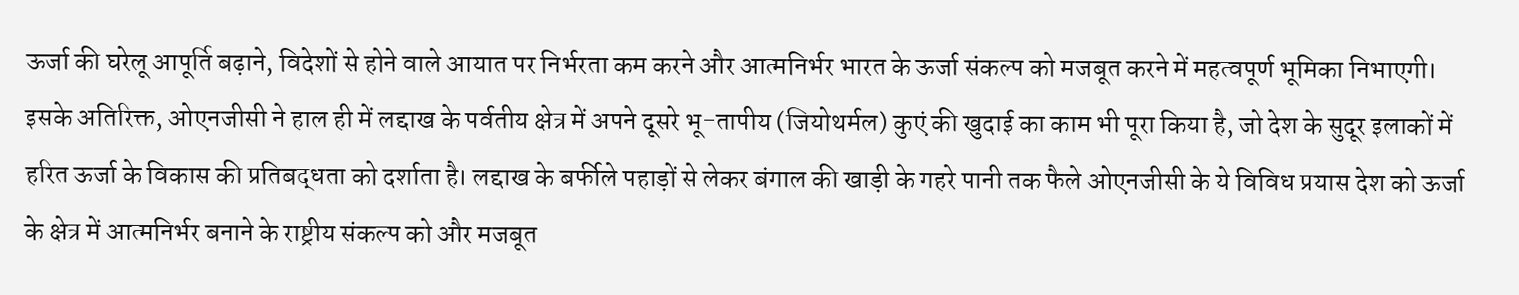ऊर्जा की घरेलू आपूर्ति बढ़ाने, विदेशों से होने वाले आयात पर निर्भरता कम करने और आत्मनिर्भर भारत के ऊर्जा संकल्प को मजबूत करने में महत्वपूर्ण भूमिका निभाएगी।
इसके अतिरिक्त, ओएनजीसी ने हाल ही में लद्दाख के पर्वतीय क्षेत्र में अपने दूसरे भू-तापीय (जियोथर्मल) कुएं की खुदाई का काम भी पूरा किया है, जो देश के सुदूर इलाकों में हरित ऊर्जा के विकास की प्रतिबद्धता को दर्शाता है। लद्दाख के बर्फीले पहाड़ों से लेकर बंगाल की खाड़ी के गहरे पानी तक फैले ओएनजीसी के ये विविध प्रयास देश को ऊर्जा के क्षेत्र में आत्मनिर्भर बनाने के राष्ट्रीय संकल्प को और मजबूत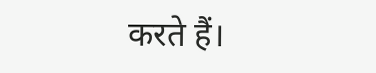करते हैं।